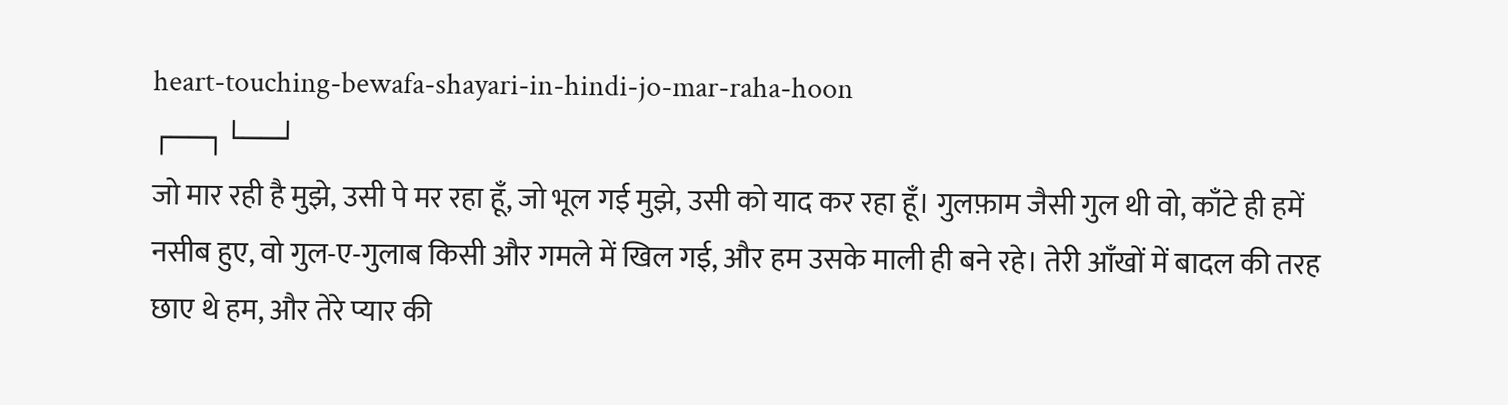heart-touching-bewafa-shayari-in-hindi-jo-mar-raha-hoon
┌──┐└──┘
जो मार रही है मुझे, उसी पे मर रहा हूँ, जो भूल गई मुझे, उसी को याद कर रहा हूँ। गुलफ़ाम जैसी गुल थी वो, काँटे ही हमें नसीब हुए, वो गुल-ए-गुलाब किसी और गमले में खिल गई, और हम उसके माली ही बने रहे। तेरी आँखों में बादल की तरह छाए थे हम, और तेरे प्यार की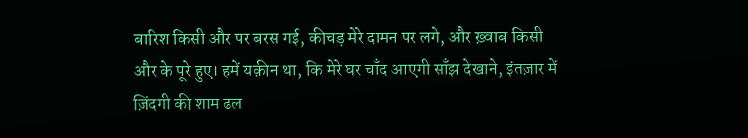बारिश किसी और पर बरस गई, कीचड़ मेरे दामन पर लगे, और ख़्वाब किसी और के पूरे हुए। हमें यक़ीन था, कि मेरे घर चाँद आएगी साँझ देखाने, इंतज़ार में ज़िंदगी की शाम ढल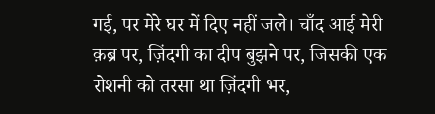गई, पर मेरे घर में दिए नहीं जले। चाँद आई मेरी क़ब्र पर, ज़िंदगी का दीप बुझने पर, जिसकी एक रोशनी को तरसा था ज़िंदगी भर,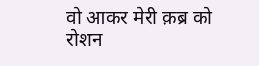वो आकर मेरी क़ब्र को रोशन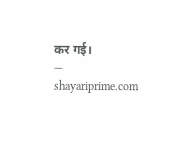कर गई।
— shayariprime.com